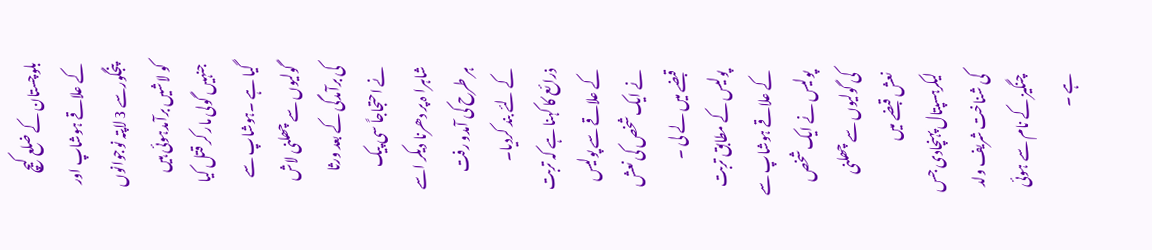بلوچستان کے ضلع کیچ کے علاقے ہوشاپ اور پنجگورسے 3 لاپتہ نوجوانوں کو لاشیں برآمدہوئی ہیں جنہیں گولی مار کر قتل کیا گیا ہے ۔ہوشاپ سے گولیوں سے چھلنی لاش کی برآمدگی کے بعد ورثا نے احتجاجاً سی پیک شاہرا ہ پر دھرنا دیکر اسے ہر طرح کی آمدو رفت کے لئے بند کردیا۔
ذرائع کا کہنا ہے کہ تربت کے علاقے سے پولیس نے ایک شخص کی نعش قبضے میں لے لی ۔
پولیس کے مطابق تربت کے علاقے ہوشاپ سے پولیس نے ایک شخص کی گولیوں سے چھلنی نعش قبضے میں لیکرہسپتال پہنچادی جس کی شناخت شریف ولد چنگیز کے نام سے ہوئی ہے ۔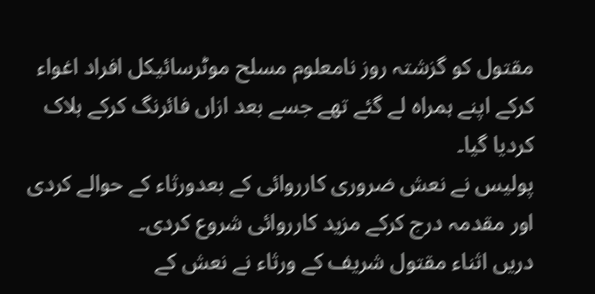مقتول کو گزشتہ روز نامعلوم مسلح موٹرسائیکل افراد اغواء کرکے اپنے ہمراہ لے گئے تھے جسے بعد ازاں فائرنگ کرکے ہلاک کردیا گیا۔
پولیس نے نعش ضروری کارروائی کے بعدورثاء کے حوالے کردی اور مقدمہ درج کرکے مزید کارروائی شروع کردی۔
دریں اثناء مقتول شریف کے ورثاء نے نعش کے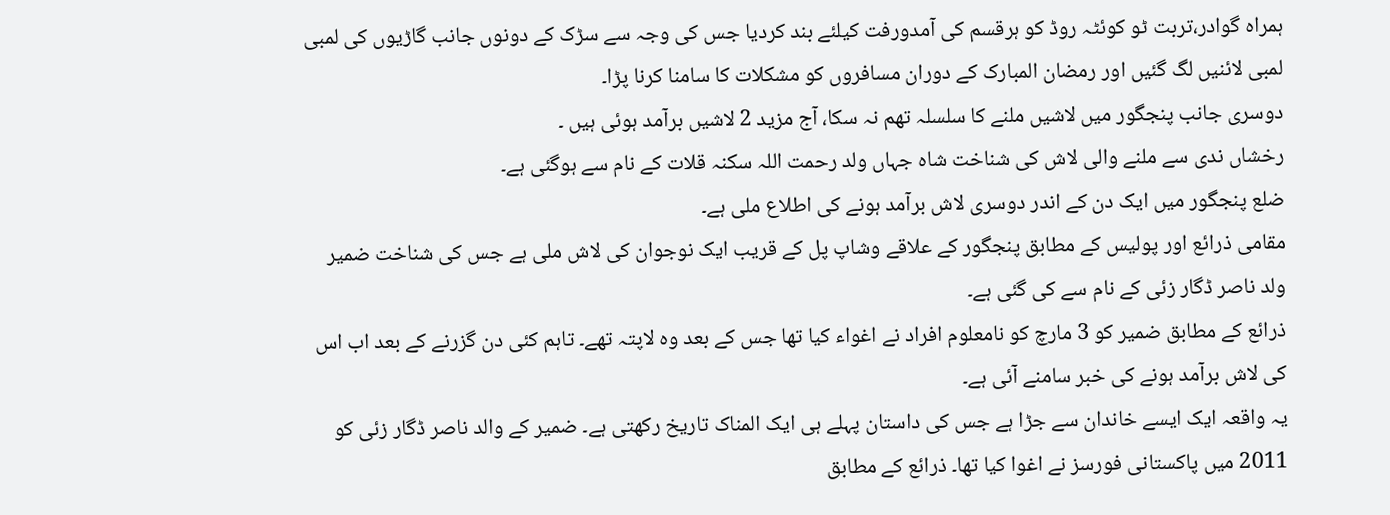ہمراہ گوادر،تربت ٹو کوئٹہ روڈ کو ہرقسم کی آمدورفت کیلئے بند کردیا جس کی وجہ سے سڑک کے دونوں جانب گاڑیوں کی لمبی لمبی لائنیں لگ گئیں اور رمضان المبارک کے دوران مسافروں کو مشکلات کا سامنا کرنا پڑا۔
دوسری جانب پنجگور میں لاشیں ملنے کا سلسلہ تھم نہ سکا، آج مزید 2 لاشیں برآمد ہوئی ہیں ۔
رخشاں ندی سے ملنے والی لاش کی شناخت شاہ جہاں ولد رحمت اللہ سکنہ قلات کے نام سے ہوگئی ہے۔
ضلع پنجگور میں ایک دن کے اندر دوسری لاش برآمد ہونے کی اطلاع ملی ہے۔
مقامی ذرائع اور پولیس کے مطابق پنجگور کے علاقے وشاپ پل کے قریب ایک نوجوان کی لاش ملی ہے جس کی شناخت ضمیر ولد ناصر ڈگار زئی کے نام سے کی گئی ہے۔
ذرائع کے مطابق ضمیر کو 3 مارچ کو نامعلوم افراد نے اغواء کیا تھا جس کے بعد وہ لاپتہ تھے۔ تاہم کئی دن گزرنے کے بعد اب اس کی لاش برآمد ہونے کی خبر سامنے آئی ہے۔
یہ واقعہ ایک ایسے خاندان سے جڑا ہے جس کی داستان پہلے ہی ایک المناک تاریخ رکھتی ہے۔ ضمیر کے والد ناصر ڈگار زئی کو 2011 میں پاکستانی فورسز نے اغوا کیا تھا۔ ذرائع کے مطابق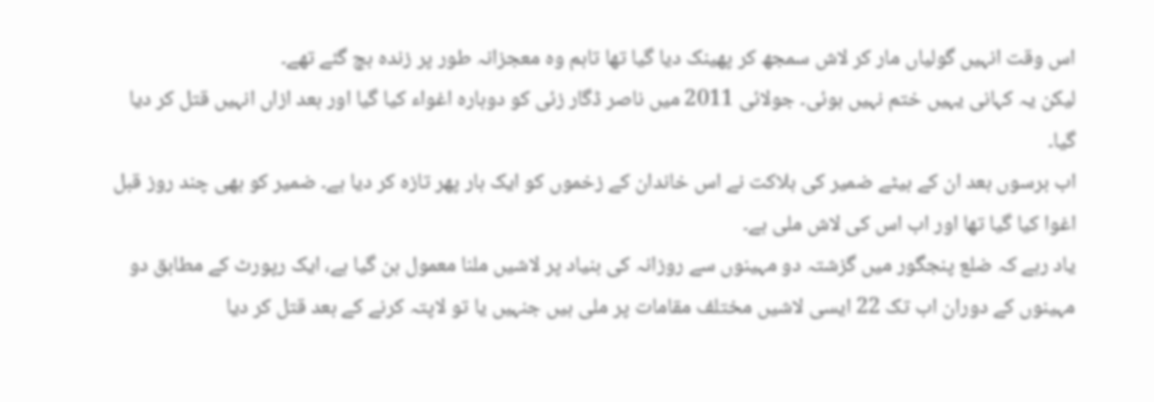اس وقت انہیں گولیاں مار کر لاش سمجھ کر پھینک دیا گیا تھا تاہم وہ معجزانہ طور پر زندہ بچ گئے تھے۔
لیکن یہ کہانی یہیں ختم نہیں ہوئی۔ جولائی 2011 میں ناصر ڈگار زئی کو دوبارہ اغواء کیا گیا اور بعد ازاں انہیں قتل کر دیا گیا۔
اب برسوں بعد ان کے بیٹے ضمیر کی ہلاکت نے اس خاندان کے زخموں کو ایک بار پھر تازہ کر دیا ہے۔ ضمیر کو بھی چند روز قبل اغوا کیا گیا تھا اور اب اس کی لاش ملی ہے۔
یاد رہے کہ ضلع پنجگور میں گزشتہ دو مہینوں سے روزانہ کی بنیاد پر لاشیں ملنا معمول بن گیا ہے، ایک رپورٹ کے مطابق دو مہینوں کے دوران اب تک 22 ایسی لاشیں مختلف مقامات پر ملی ہیں جنہیں یا تو لاپتہ کرنے کے بعد قتل کر دیا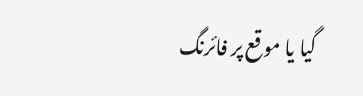گیا یا موقع پر فائرنگ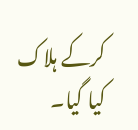کرکے ہلاک کیا گیا۔